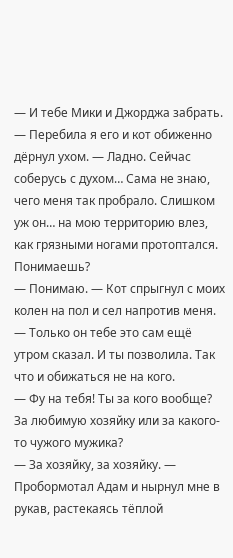— И тебе Мики и Джорджа забрать. — Перебила я его и кот обиженно дёрнул ухом. — Ладно. Сейчас соберусь с духом… Сама не знаю, чего меня так пробрало. Слишком уж он… на мою территорию влез, как грязными ногами протоптался. Понимаешь?
— Понимаю. — Кот спрыгнул с моих колен на пол и сел напротив меня. — Только он тебе это сам ещё утром сказал. И ты позволила. Так что и обижаться не на кого.
— Фу на тебя! Ты за кого вообще? За любимую хозяйку или за какого-то чужого мужика?
— За хозяйку, за хозяйку. — Пробормотал Адам и нырнул мне в рукав, растекаясь тёплой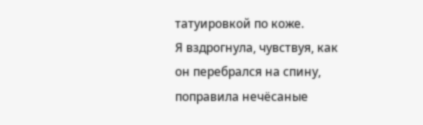татуировкой по коже.
Я вздрогнула, чувствуя, как он перебрался на спину, поправила нечёсаные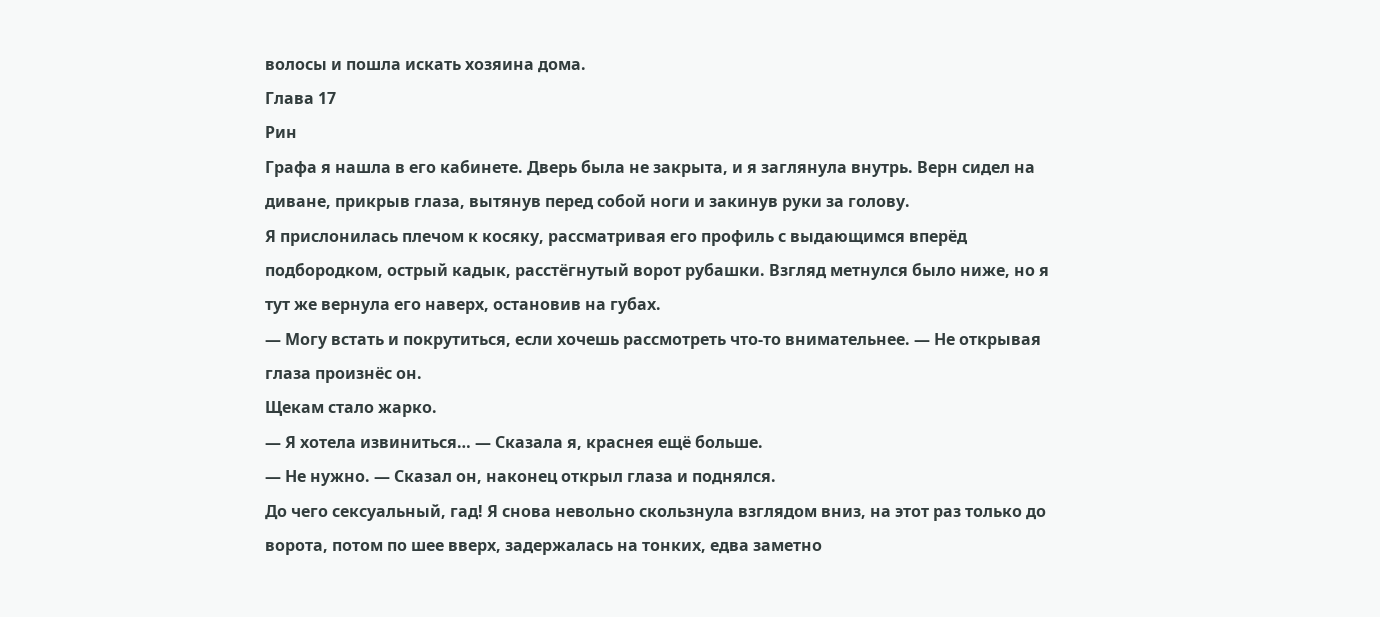волосы и пошла искать хозяина дома.
Глава 17
Рин
Графа я нашла в его кабинете. Дверь была не закрыта, и я заглянула внутрь. Верн сидел на диване, прикрыв глаза, вытянув перед собой ноги и закинув руки за голову.
Я прислонилась плечом к косяку, рассматривая его профиль с выдающимся вперёд подбородком, острый кадык, расстёгнутый ворот рубашки. Взгляд метнулся было ниже, но я тут же вернула его наверх, остановив на губах.
— Могу встать и покрутиться, если хочешь рассмотреть что-то внимательнее. — Не открывая глаза произнёс он.
Щекам стало жарко.
— Я хотела извиниться… — Сказала я, краснея ещё больше.
— Не нужно. — Сказал он, наконец открыл глаза и поднялся.
До чего сексуальный, гад! Я снова невольно скользнула взглядом вниз, на этот раз только до ворота, потом по шее вверх, задержалась на тонких, едва заметно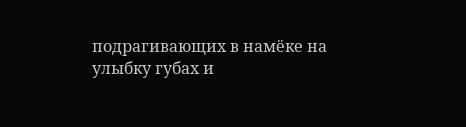подрагивающих в намёке на улыбку губах и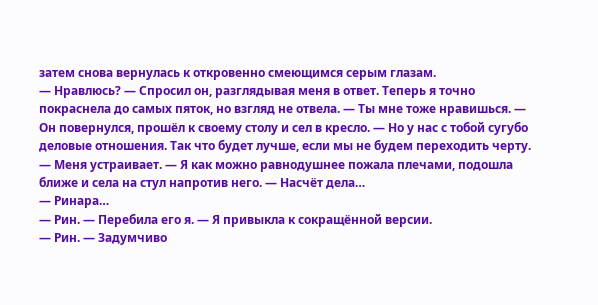затем снова вернулась к откровенно смеющимся серым глазам.
— Нравлюсь? — Спросил он, разглядывая меня в ответ. Теперь я точно покраснела до самых пяток, но взгляд не отвела. — Ты мне тоже нравишься. — Он повернулся, прошёл к своему столу и сел в кресло. — Но у нас с тобой сугубо деловые отношения. Так что будет лучше, если мы не будем переходить черту.
— Меня устраивает. — Я как можно равнодушнее пожала плечами, подошла ближе и села на стул напротив него. — Насчёт дела…
— Ринара…
— Рин. — Перебила его я. — Я привыкла к сокращённой версии.
— Рин. — Задумчиво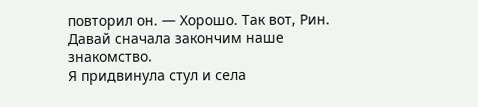повторил он. — Хорошо. Так вот, Рин. Давай сначала закончим наше знакомство.
Я придвинула стул и села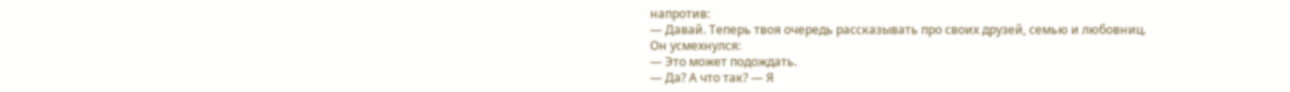напротив:
— Давай. Теперь твоя очередь рассказывать про своих друзей, семью и любовниц.
Он усмехнулся:
— Это может подождать.
— Да? А что так? — Я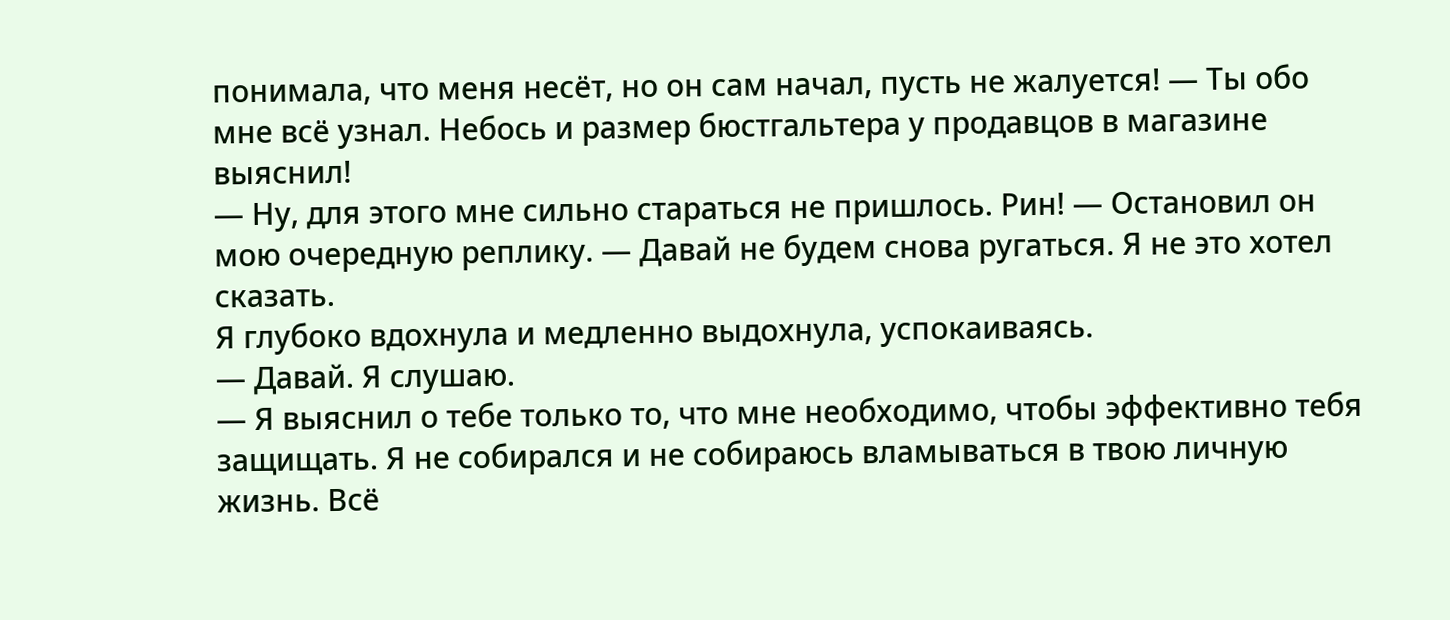понимала, что меня несёт, но он сам начал, пусть не жалуется! — Ты обо мне всё узнал. Небось и размер бюстгальтера у продавцов в магазине выяснил!
— Ну, для этого мне сильно стараться не пришлось. Рин! — Остановил он мою очередную реплику. — Давай не будем снова ругаться. Я не это хотел сказать.
Я глубоко вдохнула и медленно выдохнула, успокаиваясь.
— Давай. Я слушаю.
— Я выяснил о тебе только то, что мне необходимо, чтобы эффективно тебя защищать. Я не собирался и не собираюсь вламываться в твою личную жизнь. Всё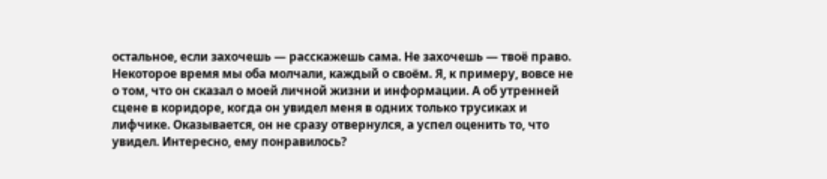остальное, если захочешь — расскажешь сама. Не захочешь — твоё право.
Некоторое время мы оба молчали, каждый о своём. Я, к примеру, вовсе не о том, что он сказал о моей личной жизни и информации. А об утренней сцене в коридоре, когда он увидел меня в одних только трусиках и лифчике. Оказывается, он не сразу отвернулся, а успел оценить то, что увидел. Интересно, ему понравилось?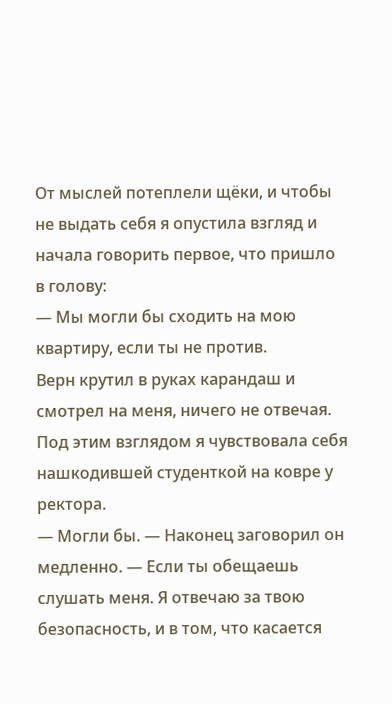От мыслей потеплели щёки, и чтобы не выдать себя я опустила взгляд и начала говорить первое, что пришло в голову:
— Мы могли бы сходить на мою квартиру, если ты не против.
Верн крутил в руках карандаш и смотрел на меня, ничего не отвечая. Под этим взглядом я чувствовала себя нашкодившей студенткой на ковре у ректора.
— Могли бы. — Наконец заговорил он медленно. — Если ты обещаешь слушать меня. Я отвечаю за твою безопасность, и в том, что касается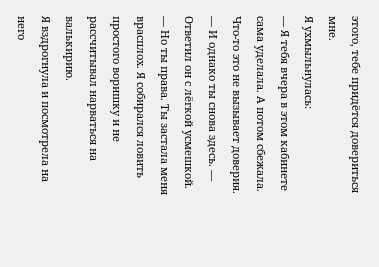этого, тебе придётся довериться мне.
Я ухмыльнулась:
— Я тебя вчера в этом кабинете сама уделала. А потом сбежала. Что-то это не вызывает доверия.
— И однако ты снова здесь. — Ответил он с лёгкой усмешкой. — Но ты права. Ты застала меня врасплох. Я собирался ловить простого воришку и не рассчитывал нарваться на валькирию.
Я вздрогнула и посмотрела на него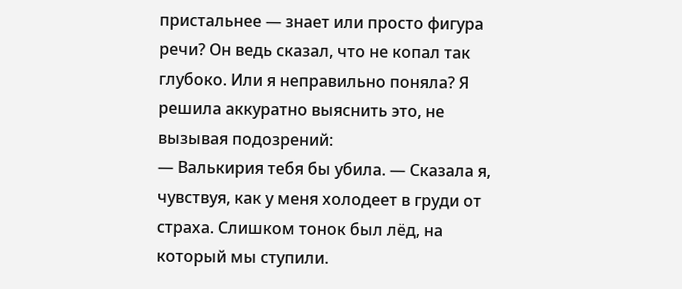пристальнее — знает или просто фигура речи? Он ведь сказал, что не копал так глубоко. Или я неправильно поняла? Я решила аккуратно выяснить это, не вызывая подозрений:
— Валькирия тебя бы убила. — Сказала я, чувствуя, как у меня холодеет в груди от страха. Слишком тонок был лёд, на который мы ступили.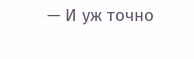— И уж точно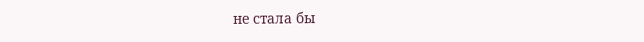не стала бы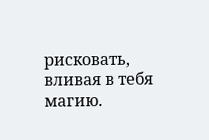рисковать, вливая в тебя магию.